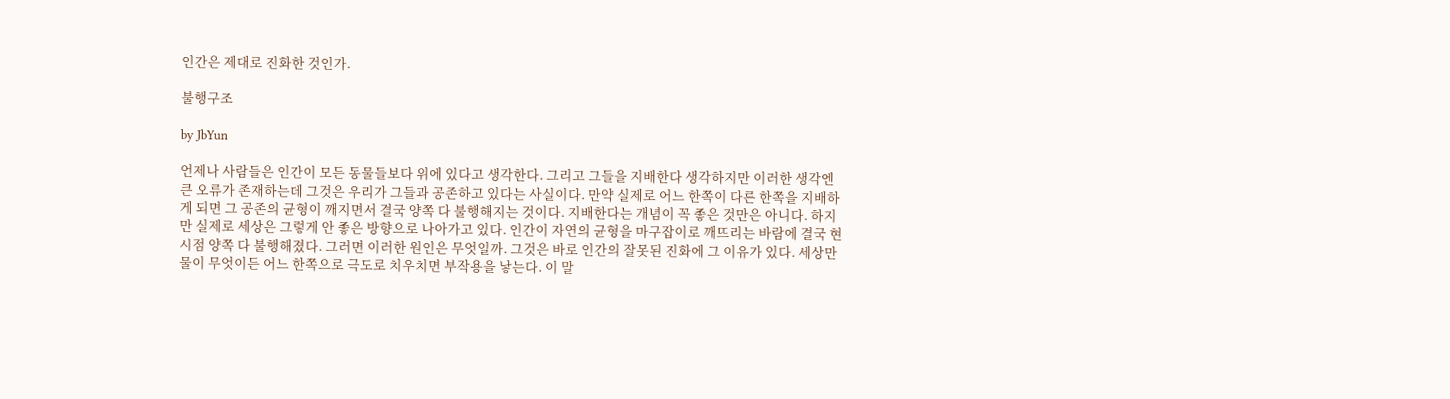인간은 제대로 진화한 것인가.

불행구조

by JbYun

언제나 사람들은 인간이 모든 동물들보다 위에 있다고 생각한다. 그리고 그들을 지배한다 생각하지만 이러한 생각엔 큰 오류가 존재하는데 그것은 우리가 그들과 공존하고 있다는 사실이다. 만약 실제로 어느 한쪽이 다른 한쪽을 지배하게 되면 그 공존의 균형이 깨지면서 결국 양쪽 다 불행해지는 것이다. 지배한다는 개념이 꼭 좋은 것만은 아니다. 하지만 실제로 세상은 그렇게 안 좋은 방향으로 나아가고 있다. 인간이 자연의 균형을 마구잡이로 깨뜨리는 바람에 결국 현시점 양쪽 다 불행해졌다. 그러면 이러한 원인은 무엇일까. 그것은 바로 인간의 잘못된 진화에 그 이유가 있다. 세상만물이 무엇이든 어느 한쪽으로 극도로 치우치면 부작용을 낳는다. 이 말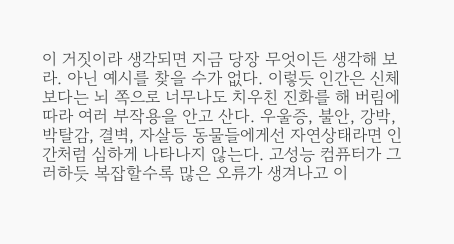이 거짓이라 생각되면 지금 당장 무엇이든 생각해 보라. 아닌 예시를 찾을 수가 없다. 이렇듯 인간은 신체보다는 뇌 쪽으로 너무나도 치우친 진화를 해 버림에 따라 여러 부작용을 안고 산다. 우울증, 불안, 강박, 박탈감, 결벽, 자살등 동물들에게선 자연상태라면 인간처럼 심하게 나타나지 않는다. 고성능 컴퓨터가 그러하듯 복잡할수록 많은 오류가 생겨나고 이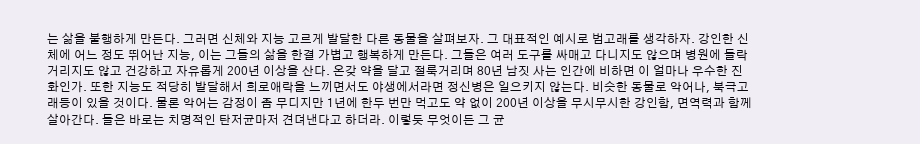는 삶을 불행하게 만든다. 그러면 신체와 지능 고르게 발달한 다른 동물을 살펴보자. 그 대표적인 예시로 범고래를 생각하자. 강인한 신체에 어느 정도 뛰어난 지능, 이는 그들의 삶을 한결 가볍고 행복하게 만든다. 그들은 여러 도구를 싸매고 다니지도 않으며 병원에 들락거리지도 않고 건강하고 자유롭게 200년 이상을 산다. 온갖 약을 달고 절룩거리며 80년 남짓 사는 인간에 비하면 이 얼마나 우수한 진화인가. 또한 지능도 적당히 발달해서 희로애락을 느끼면서도 야생에서라면 정신병은 일으키지 않는다. 비슷한 동물로 악어나, 북극고래등이 있을 것이다. 물론 악어는 감정이 좀 무디지만 1년에 한두 번만 먹고도 약 없이 200년 이상을 무시무시한 강인함, 면역력과 함께 살아간다. 들은 바로는 치명적인 탄저균마저 견뎌낸다고 하더라. 이렇듯 무엇이든 그 균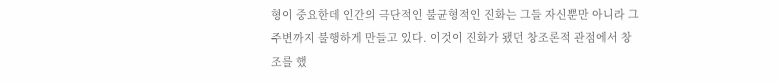형이 중요한데 인간의 극단적인 불균형적인 진화는 그들 자신뿐만 아니라 그 주변까지 불행하게 만들고 있다. 이것이 진화가 됐던 창조론적 관점에서 창조를 했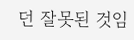던 잘못된 것임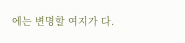에는 변명할 여지가 다.